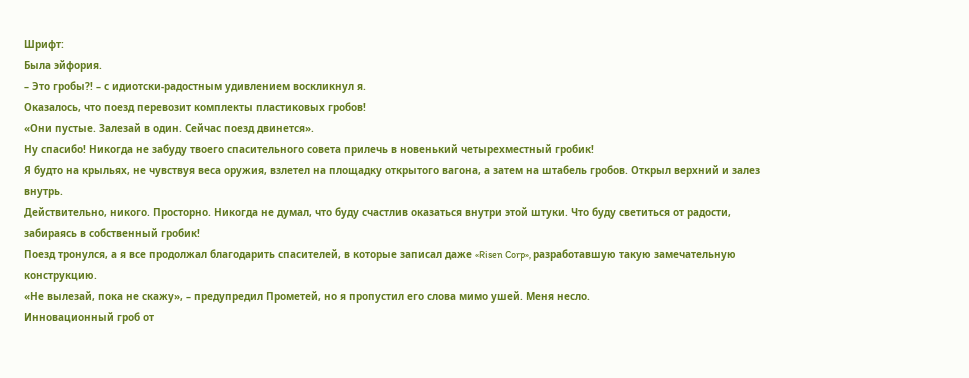Шрифт:
Была эйфория.
– Это гробы?! – с идиотски-радостным удивлением воскликнул я.
Оказалось, что поезд перевозит комплекты пластиковых гробов!
«Они пустые. Залезай в один. Сейчас поезд двинется».
Ну спасибо! Никогда не забуду твоего спасительного совета прилечь в новенький четырехместный гробик!
Я будто на крыльях, не чувствуя веса оружия, взлетел на площадку открытого вагона, а затем на штабель гробов. Открыл верхний и залез внутрь.
Действительно, никого. Просторно. Никогда не думал, что буду счастлив оказаться внутри этой штуки. Что буду светиться от радости, забираясь в собственный гробик!
Поезд тронулся, а я все продолжал благодарить спасителей, в которые записал даже «Risen Corp», разработавшую такую замечательную конструкцию.
«Не вылезай, пока не скажу», – предупредил Прометей, но я пропустил его слова мимо ушей. Меня несло.
Инновационный гроб от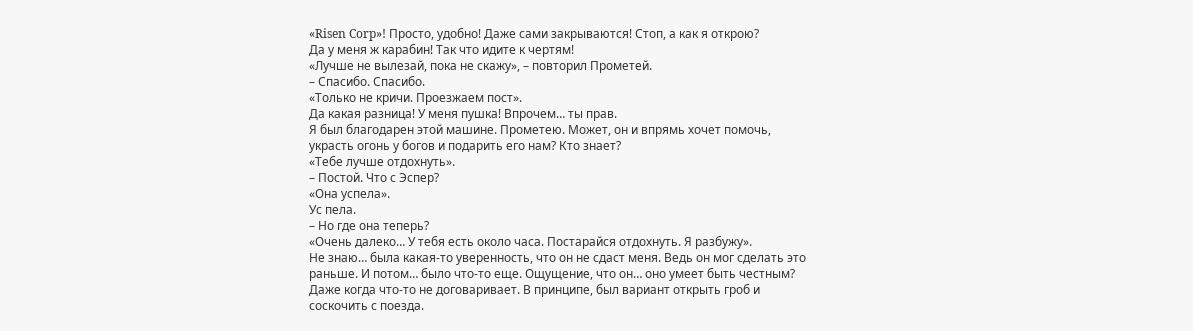«Risen Corp»! Просто, удобно! Даже сами закрываются! Стоп, а как я открою?
Да у меня ж карабин! Так что идите к чертям!
«Лучше не вылезай, пока не скажу», – повторил Прометей.
– Спасибо. Спасибо.
«Только не кричи. Проезжаем пост».
Да какая разница! У меня пушка! Впрочем… ты прав.
Я был благодарен этой машине. Прометею. Может, он и впрямь хочет помочь, украсть огонь у богов и подарить его нам? Кто знает?
«Тебе лучше отдохнуть».
– Постой. Что с Эспер?
«Она успела».
Ус пела.
– Но где она теперь?
«Очень далеко… У тебя есть около часа. Постарайся отдохнуть. Я разбужу».
Не знаю… была какая-то уверенность, что он не сдаст меня. Ведь он мог сделать это раньше. И потом… было что-то еще. Ощущение, что он… оно умеет быть честным? Даже когда что-то не договаривает. В принципе, был вариант открыть гроб и соскочить с поезда.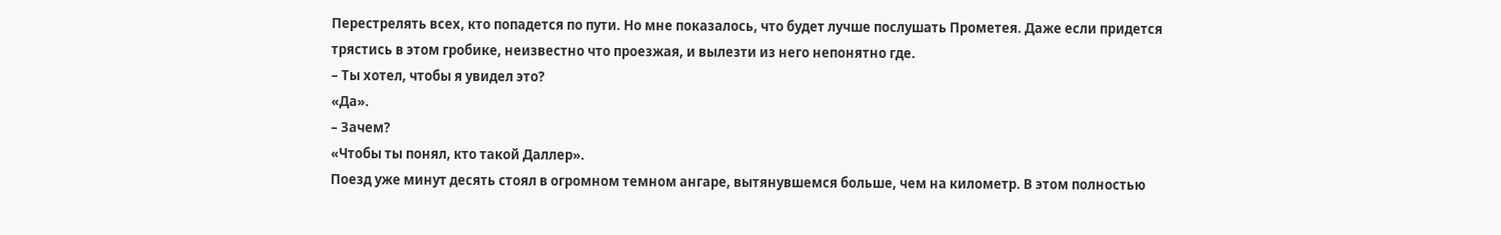Перестрелять всех, кто попадется по пути. Но мне показалось, что будет лучше послушать Прометея. Даже если придется трястись в этом гробике, неизвестно что проезжая, и вылезти из него непонятно где.
– Ты хотел, чтобы я увидел это?
«Да».
– Зачем?
«Чтобы ты понял, кто такой Даллер».
Поезд уже минут десять стоял в огромном темном ангаре, вытянувшемся больше, чем на километр. В этом полностью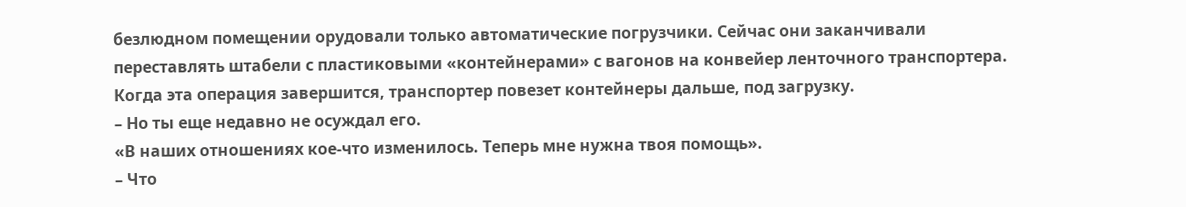безлюдном помещении орудовали только автоматические погрузчики. Сейчас они заканчивали переставлять штабели с пластиковыми «контейнерами» с вагонов на конвейер ленточного транспортера. Когда эта операция завершится, транспортер повезет контейнеры дальше, под загрузку.
– Но ты еще недавно не осуждал его.
«В наших отношениях кое-что изменилось. Теперь мне нужна твоя помощь».
– Что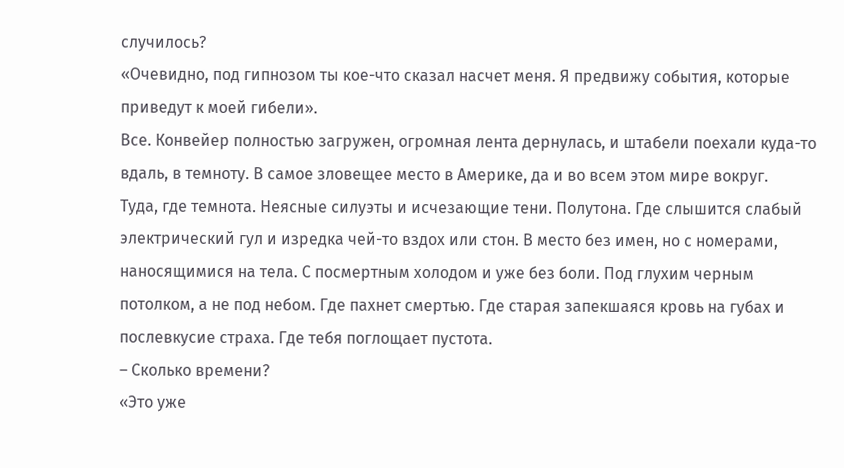случилось?
«Очевидно, под гипнозом ты кое-что сказал насчет меня. Я предвижу события, которые приведут к моей гибели».
Все. Конвейер полностью загружен, огромная лента дернулась, и штабели поехали куда-то вдаль, в темноту. В самое зловещее место в Америке, да и во всем этом мире вокруг.
Туда, где темнота. Неясные силуэты и исчезающие тени. Полутона. Где слышится слабый электрический гул и изредка чей-то вздох или стон. В место без имен, но с номерами, наносящимися на тела. С посмертным холодом и уже без боли. Под глухим черным потолком, а не под небом. Где пахнет смертью. Где старая запекшаяся кровь на губах и послевкусие страха. Где тебя поглощает пустота.
– Сколько времени?
«Это уже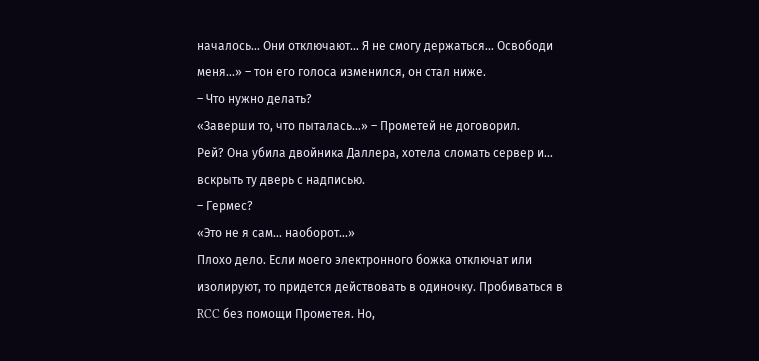началось… Они отключают… Я не смогу держаться… Освободи меня…» – тон его голоса изменился, он стал ниже.
– Что нужно делать?
«Заверши то, что пыталась…» – Прометей не договорил.
Рей? Она убила двойника Даллера, хотела сломать сервер и… вскрыть ту дверь с надписью.
– Гермес?
«Это не я сам… наоборот…»
Плохо дело. Если моего электронного божка отключат или изолируют, то придется действовать в одиночку. Пробиваться в RCC без помощи Прометея. Но,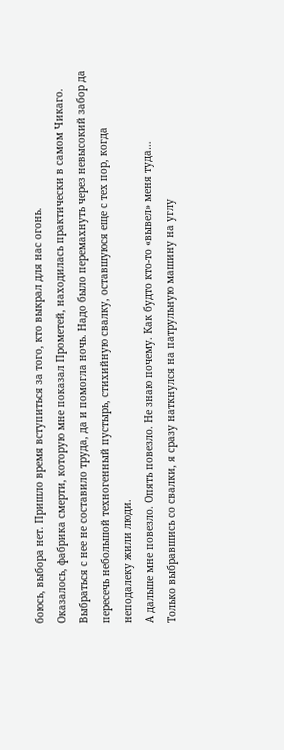боюсь, выбора нет. Пришло время вступиться за того, кто выкрал для нас огонь.
Оказалось, фабрика смерти, которую мне показал Прометей, находилась практически в самом Чикаго. Выбраться с нее не составило труда, да и помогла ночь. Надо было перемахнуть через невысокий забор да пересечь небольшой техногенный пустырь, стихийную свалку, оставшуюся еще с тех пор, когда неподалеку жили люди.
А дальше мне повезло. Опять повезло. Не знаю почему. Как будто кто-то «вывел» меня туда…
Только выбравшись со свалки, я сразу наткнулся на патрульную машину на углу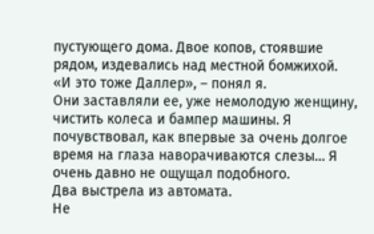пустующего дома. Двое копов, стоявшие рядом, издевались над местной бомжихой.
«И это тоже Даллер», – понял я.
Они заставляли ее, уже немолодую женщину, чистить колеса и бампер машины. Я почувствовал, как впервые за очень долгое время на глаза наворачиваются слезы… Я очень давно не ощущал подобного.
Два выстрела из автомата.
Не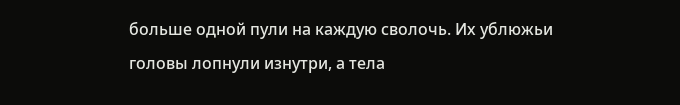больше одной пули на каждую сволочь. Их ублюжьи головы лопнули изнутри, а тела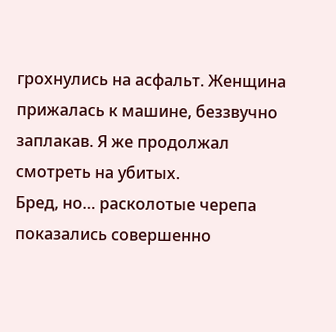грохнулись на асфальт. Женщина прижалась к машине, беззвучно заплакав. Я же продолжал смотреть на убитых.
Бред, но… расколотые черепа показались совершенно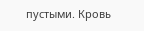пустыми. Кровь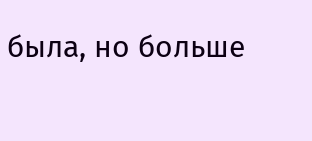была, но больше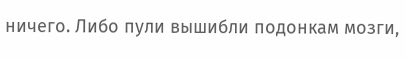ничего. Либо пули вышибли подонкам мозги,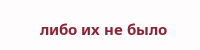либо их не было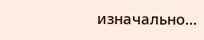изначально…